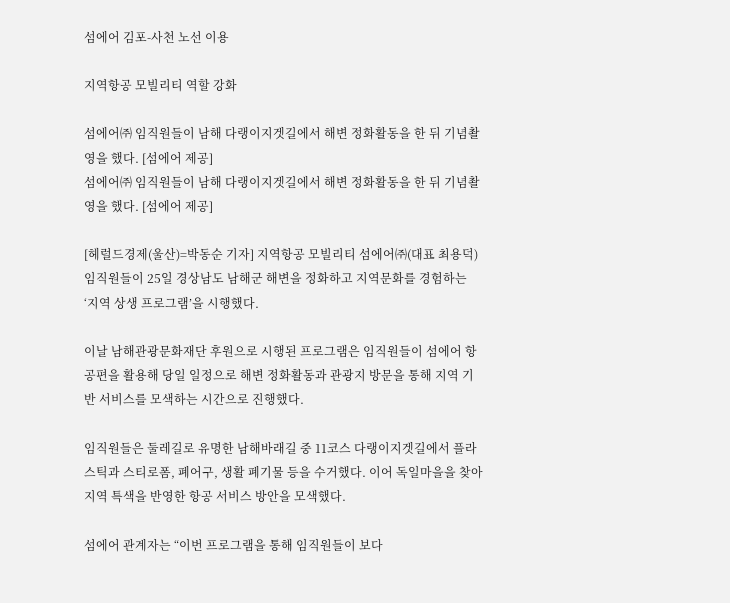섬에어 김포-사천 노선 이용

지역항공 모빌리티 역할 강화

섬에어㈜ 임직원들이 남해 다랭이지겟길에서 해변 정화활동을 한 뒤 기념촬영을 했다. [섬에어 제공]
섬에어㈜ 임직원들이 남해 다랭이지겟길에서 해변 정화활동을 한 뒤 기념촬영을 했다. [섬에어 제공]

[헤럴드경제(울산)=박동순 기자] 지역항공 모빌리티 섬에어㈜(대표 최용덕) 임직원들이 25일 경상남도 남해군 해변을 정화하고 지역문화를 경험하는 ‘지역 상생 프로그램’을 시행했다.

이날 남해관광문화재단 후원으로 시행된 프로그램은 임직원들이 섬에어 항공편을 활용해 당일 일정으로 해변 정화활동과 관광지 방문을 통해 지역 기반 서비스를 모색하는 시간으로 진행했다.

임직원들은 둘레길로 유명한 남해바래길 중 11코스 다랭이지겟길에서 플라스틱과 스티로폼, 폐어구, 생활 폐기물 등을 수거했다. 이어 독일마을을 찾아 지역 특색을 반영한 항공 서비스 방안을 모색했다.

섬에어 관계자는 “이번 프로그램을 통해 임직원들이 보다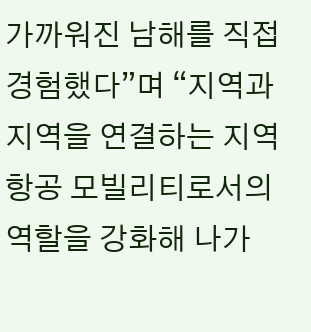가까워진 남해를 직접 경험했다”며 “지역과 지역을 연결하는 지역항공 모빌리티로서의 역할을 강화해 나가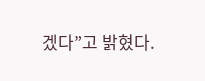겠다”고 밝혔다.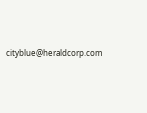cityblue@heraldcorp.com